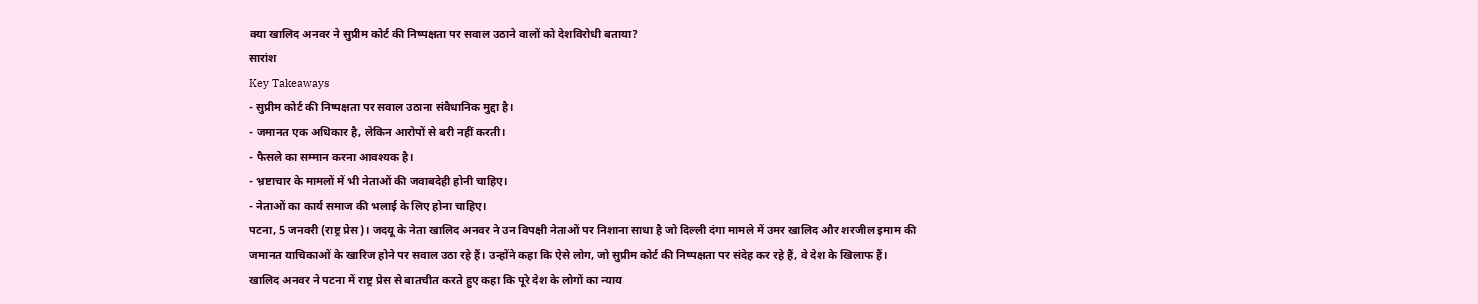क्या खालिद अनवर ने सुप्रीम कोर्ट की निष्पक्षता पर सवाल उठाने वालों को देशविरोधी बताया?
सारांश
Key Takeaways
- सुप्रीम कोर्ट की निष्पक्षता पर सवाल उठाना संवैधानिक मुद्दा है।
- जमानत एक अधिकार है, लेकिन आरोपों से बरी नहीं करती।
- फैसले का सम्मान करना आवश्यक है।
- भ्रष्टाचार के मामलों में भी नेताओं की जवाबदेही होनी चाहिए।
- नेताओं का कार्य समाज की भलाई के लिए होना चाहिए।
पटना, 5 जनवरी (राष्ट्र प्रेस)। जदयू के नेता खालिद अनवर ने उन विपक्षी नेताओं पर निशाना साधा है जो दिल्ली दंगा मामले में उमर खालिद और शरजील इमाम की जमानत याचिकाओं के खारिज होने पर सवाल उठा रहे हैं। उन्होंने कहा कि ऐसे लोग, जो सुप्रीम कोर्ट की निष्पक्षता पर संदेह कर रहे हैं, वे देश के खिलाफ हैं।
खालिद अनवर ने पटना में राष्ट्र प्रेस से बातचीत करते हुए कहा कि पूरे देश के लोगों का न्याय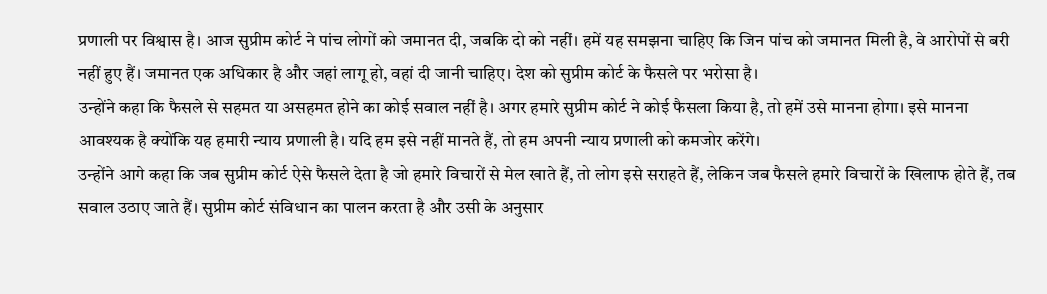प्रणाली पर विश्वास है। आज सुप्रीम कोर्ट ने पांच लोगों को जमानत दी, जबकि दो को नहीं। हमें यह समझना चाहिए कि जिन पांच को जमानत मिली है, वे आरोपों से बरी नहीं हुए हैं। जमानत एक अधिकार है और जहां लागू हो, वहां दी जानी चाहिए। देश को सुप्रीम कोर्ट के फैसले पर भरोसा है।
उन्होंने कहा कि फैसले से सहमत या असहमत होने का कोई सवाल नहीं है। अगर हमारे सुप्रीम कोर्ट ने कोई फैसला किया है, तो हमें उसे मानना होगा। इसे मानना आवश्यक है क्योंकि यह हमारी न्याय प्रणाली है। यदि हम इसे नहीं मानते हैं, तो हम अपनी न्याय प्रणाली को कमजोर करेंगे।
उन्होंने आगे कहा कि जब सुप्रीम कोर्ट ऐसे फैसले देता है जो हमारे विचारों से मेल खाते हैं, तो लोग इसे सराहते हैं, लेकिन जब फैसले हमारे विचारों के खिलाफ होते हैं, तब सवाल उठाए जाते हैं। सुप्रीम कोर्ट संविधान का पालन करता है और उसी के अनुसार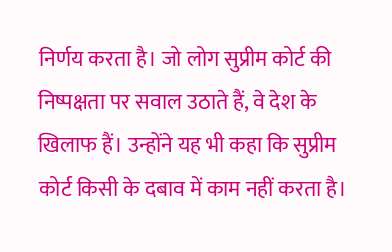निर्णय करता है। जो लोग सुप्रीम कोर्ट की निष्पक्षता पर सवाल उठाते हैं, वे देश के खिलाफ हैं। उन्होंने यह भी कहा कि सुप्रीम कोर्ट किसी के दबाव में काम नहीं करता है।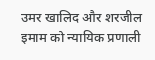उमर खालिद और शरजील इमाम को न्यायिक प्रणाली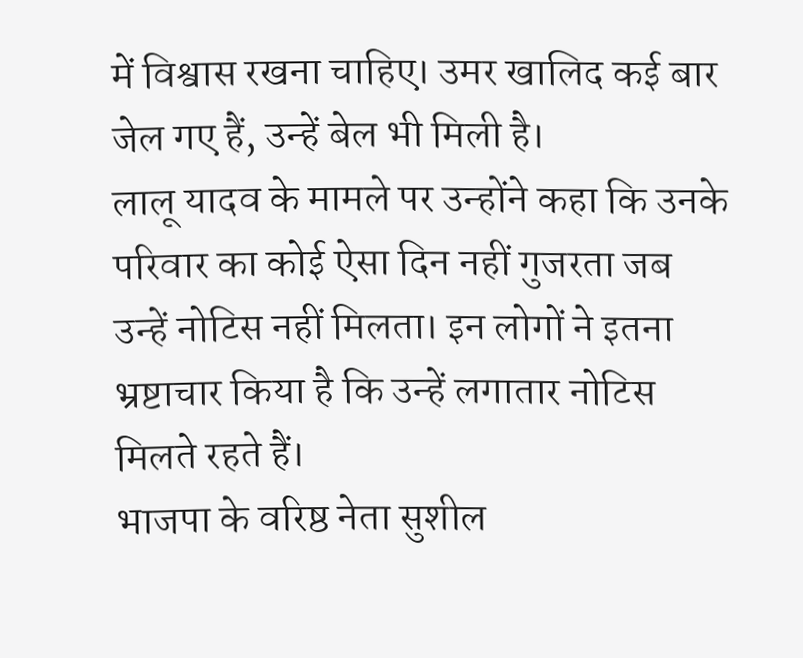में विश्वास रखना चाहिए। उमर खालिद कई बार जेल गए हैं, उन्हें बेल भी मिली है।
लालू यादव के मामले पर उन्होंने कहा कि उनके परिवार का कोई ऐसा दिन नहीं गुजरता जब उन्हें नोटिस नहीं मिलता। इन लोगों ने इतना भ्रष्टाचार किया है कि उन्हें लगातार नोटिस मिलते रहते हैं।
भाजपा के वरिष्ठ नेता सुशील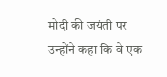मोदी की जयंती पर उन्होंने कहा कि वे एक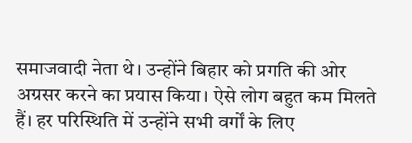समाजवादी नेता थे। उन्होंने बिहार को प्रगति की ओर अग्रसर करने का प्रयास किया। ऐसे लोग बहुत कम मिलते हैं। हर परिस्थिति में उन्होंने सभी वर्गों के लिए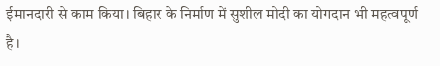ईमानदारी से काम किया। बिहार के निर्माण में सुशील मोदी का योगदान भी महत्वपूर्ण है।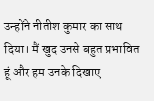उन्होंने नीतीश कुमार का साथ दिया। मैं खुद उनसे बहुत प्रभावित हूं और हम उनके दिखाए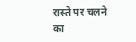रास्ते पर चलने का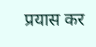प्रयास कर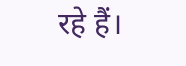रहे हैं।